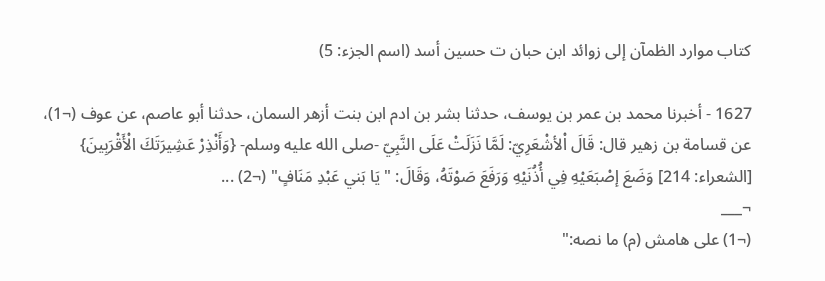كتاب موارد الظمآن إلى زوائد ابن حبان ت حسين أسد (اسم الجزء: 5)

1627 - أخبرنا محمد بن عمر بن يوسف، حدثنا بشر بن ادم ابن بنت أزهر السمان، حدثنا أبو عاصم، عن عوف (¬1)، عن قسامة بن زهير قال: قَالَ اْلأشْعَرِيّ: لَمَّا نَزَلَتْ عَلَى النَّبِيّ -صلى الله عليه وسلم- {وَأَنْذِرْ عَشِيرَتَكَ الْأَقْرَبِينَ} [الشعراء: 214] وَضَعَ إصْبَعَيْهِ فِي أُذُنَيْهِ وَرَفَعَ صَوْتَهُ، وَقَالَ: "يَا بَني عَبْدِ مَنَافٍ" (¬2) ...
¬___
(¬1) على هامش (م) ما نصه:"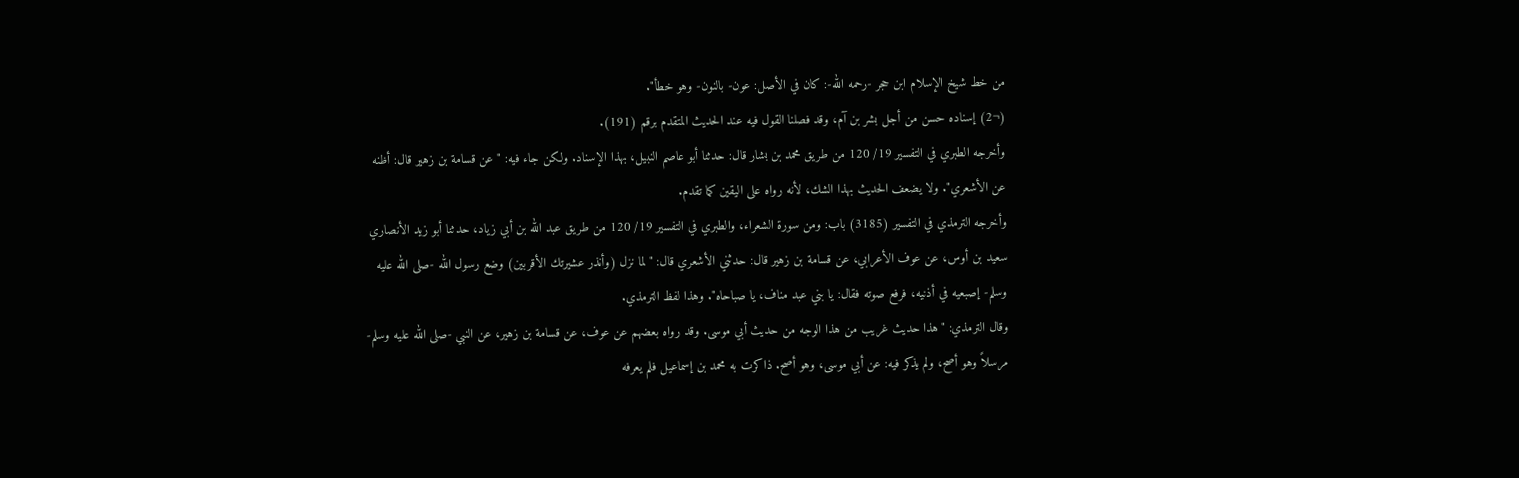من خط شيخ الإسلام ابن حجر -رحمه الله-: كان في الأصل: عون- بالنون- وهو خطأ".
(¬2) إسناده حسن من أجل بشر بن آم، وقد فصلنا القول فيه عند الحديث المتقدم برقم (191).
وأخرجه الطبري في التفسير 19/ 120 من طريق محمد بن بشار قال: حدثنا أبو عاصم النبيل، بهذا الإسناد. ولكن جاء فيه: "عن قسامة بن زهير قال: أظنه عن الأشعري". ولا يضعف الحديث بهذا الشك، لأنه رواه على اليقين كما تقدم.
وأخرجه الترمذي في التفسير (3185) باب: ومن سورة الشعراء، والطبري في التفسير 19/ 120 من طريق عبد الله بن أبي زياد، حدثنا أبو زيد الأنصاري سعيد بن أوس، عن عوف الأعرابي، عن قسامة بن زهير قال: حدثني الأشعري قال: "لما نزل (وأنذر عشيرتك الأقربين) وضع رسول الله -صلى الله عليه وسلم- إصبعيه في أذنيه، فرفع صوته فقال: يا بني عبد مناف، يا صباحاه". وهذا لفظ الترمذي.
وقال الترمذي: "هذا حديث غريب من هذا الوجه من حديث أبي موسى. وقد رواه بعضهم عن عوف، عن قسامة بن زهير، عن النبي -صلى الله عليه وسلم- مرسلاً وهو أصح، ولم يذكر فيه: عن أبي موسى، وهو أصح. ذاكرت به محمد بن إسماعيل فلم يعرفه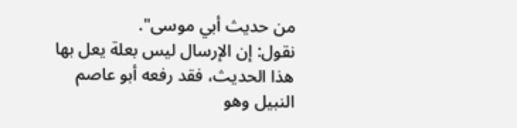من حديث أبي موسى".
نقول: إن الإرسال ليس بعلة يعل بها هذا الحديث، فقد رفعه أبو عاصم النبيل وهو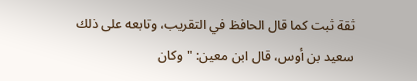ثقة ثبت كما قال الحافظ في التقريب، وتابعه على ذلك سعيد بن أوس، قال ابن معين: "وكان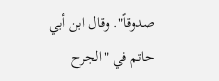صدوقاً". وقال ابن أبي حاتم في "الجرح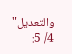والتعديل" 4/ 5: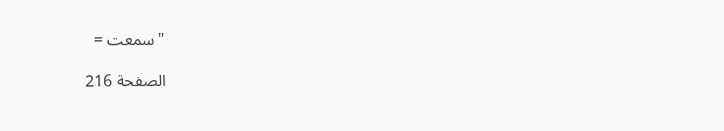"سمعت =

الصفحة 216